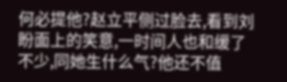何必提他?赵立平侧过脸去,看到刘盼面上的笑意,一时间人也和缓了不少,同她生什么气?他还不值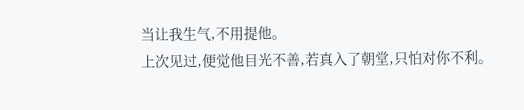当让我生气,不用提他。
上次见过,便觉他目光不善,若真入了朝堂,只怕对你不利。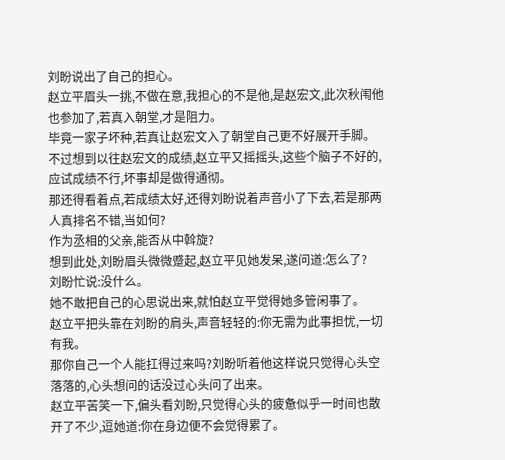刘盼说出了自己的担心。
赵立平眉头一挑,不做在意,我担心的不是他,是赵宏文,此次秋闱他也参加了,若真入朝堂,才是阻力。
毕竟一家子坏种,若真让赵宏文入了朝堂自己更不好展开手脚。
不过想到以往赵宏文的成绩,赵立平又摇摇头,这些个脑子不好的,应试成绩不行,坏事却是做得通彻。
那还得看着点,若成绩太好,还得刘盼说着声音小了下去,若是那两人真排名不错,当如何?
作为丞相的父亲,能否从中斡旋?
想到此处,刘盼眉头微微蹙起,赵立平见她发呆,遂问道:怎么了?
刘盼忙说:没什么。
她不敢把自己的心思说出来,就怕赵立平觉得她多管闲事了。
赵立平把头靠在刘盼的肩头,声音轻轻的:你无需为此事担忧,一切有我。
那你自己一个人能扛得过来吗?刘盼听着他这样说只觉得心头空落落的,心头想问的话没过心头问了出来。
赵立平苦笑一下,偏头看刘盼,只觉得心头的疲惫似乎一时间也散开了不少,逗她道:你在身边便不会觉得累了。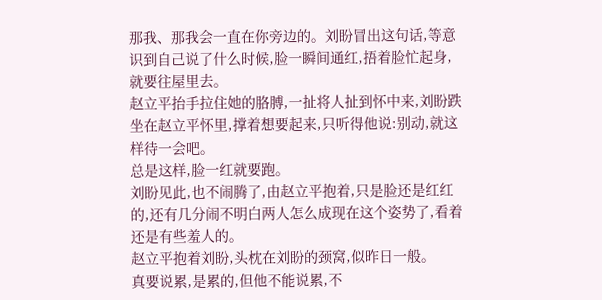那我、那我会一直在你旁边的。刘盼冒出这句话,等意识到自己说了什么时候,脸一瞬间通红,捂着脸忙起身,就要往屋里去。
赵立平抬手拉住她的胳膊,一扯将人扯到怀中来,刘盼跌坐在赵立平怀里,撑着想要起来,只听得他说:别动,就这样待一会吧。
总是这样,脸一红就要跑。
刘盼见此,也不闹腾了,由赵立平抱着,只是脸还是红红的,还有几分闹不明白两人怎么成现在这个姿势了,看着还是有些羞人的。
赵立平抱着刘盼,头枕在刘盼的颈窝,似昨日一般。
真要说累,是累的,但他不能说累,不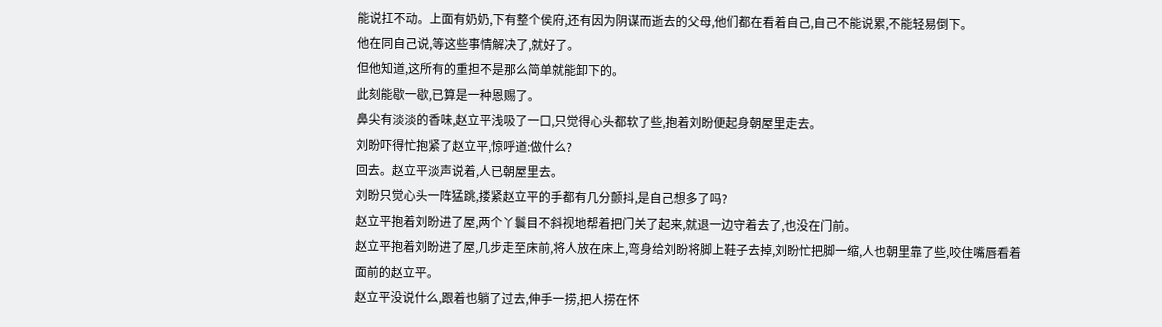能说扛不动。上面有奶奶,下有整个侯府,还有因为阴谋而逝去的父母,他们都在看着自己,自己不能说累,不能轻易倒下。
他在同自己说,等这些事情解决了,就好了。
但他知道,这所有的重担不是那么简单就能卸下的。
此刻能歇一歇,已算是一种恩赐了。
鼻尖有淡淡的香味,赵立平浅吸了一口,只觉得心头都软了些,抱着刘盼便起身朝屋里走去。
刘盼吓得忙抱紧了赵立平,惊呼道:做什么?
回去。赵立平淡声说着,人已朝屋里去。
刘盼只觉心头一阵猛跳,搂紧赵立平的手都有几分颤抖,是自己想多了吗?
赵立平抱着刘盼进了屋,两个丫鬟目不斜视地帮着把门关了起来,就退一边守着去了,也没在门前。
赵立平抱着刘盼进了屋,几步走至床前,将人放在床上,弯身给刘盼将脚上鞋子去掉,刘盼忙把脚一缩,人也朝里靠了些,咬住嘴唇看着面前的赵立平。
赵立平没说什么,跟着也躺了过去,伸手一捞,把人捞在怀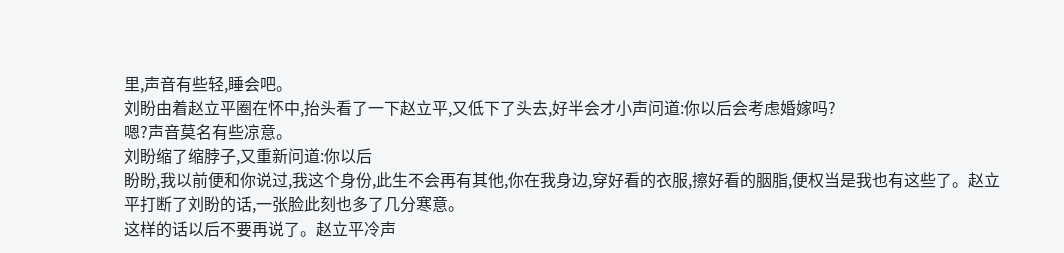里,声音有些轻,睡会吧。
刘盼由着赵立平圈在怀中,抬头看了一下赵立平,又低下了头去,好半会才小声问道:你以后会考虑婚嫁吗?
嗯?声音莫名有些凉意。
刘盼缩了缩脖子,又重新问道:你以后
盼盼,我以前便和你说过,我这个身份,此生不会再有其他,你在我身边,穿好看的衣服,擦好看的胭脂,便权当是我也有这些了。赵立平打断了刘盼的话,一张脸此刻也多了几分寒意。
这样的话以后不要再说了。赵立平冷声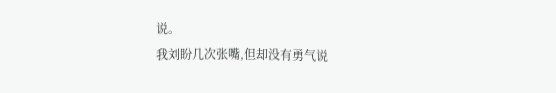说。
我刘盼几次张嘴,但却没有勇气说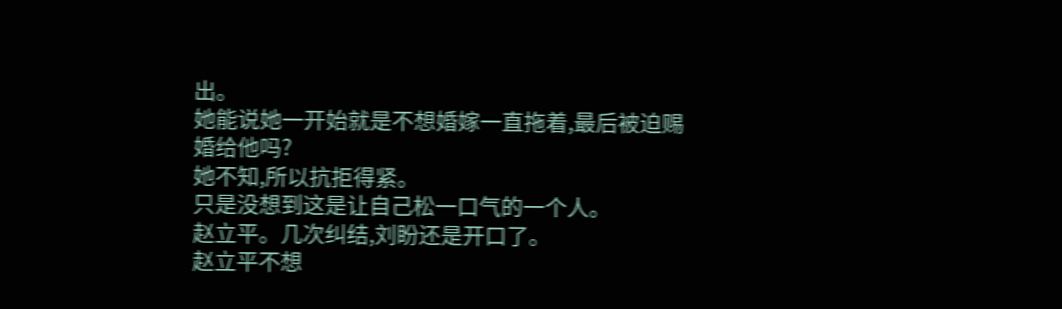出。
她能说她一开始就是不想婚嫁一直拖着,最后被迫赐婚给他吗?
她不知,所以抗拒得紧。
只是没想到这是让自己松一口气的一个人。
赵立平。几次纠结,刘盼还是开口了。
赵立平不想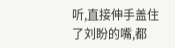听,直接伸手盖住了刘盼的嘴,都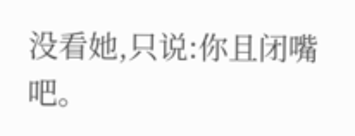没看她,只说:你且闭嘴吧。